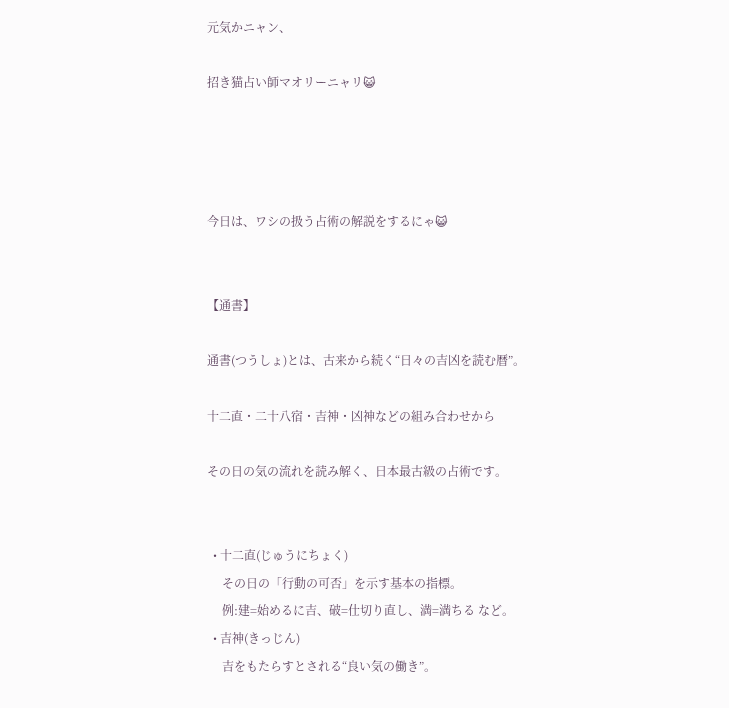元気かニャン、

招き猫占い師マオリーニャリ😺




今日は、ワシの扱う占術の解説をするにゃ😺


【通書】

通書(つうしょ)とは、古来から続く“日々の吉凶を読む暦”。

十二直・二十八宿・吉神・凶神などの組み合わせから

その日の気の流れを読み解く、日本最古級の占術です。


  • 十二直(じゅうにちょく)
     その日の「行動の可否」を示す基本の指標。
     例:建=始めるに吉、破=仕切り直し、満=満ちる など。
  • 吉神(きっじん)
     吉をもたらすとされる“良い気の働き”。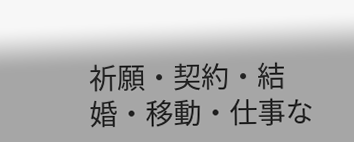祈願・契約・結婚・移動・仕事な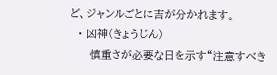ど、ジャンルごとに吉が分かれます。
  • 凶神(きょうじん)
     慎重さが必要な日を示す“注意すべき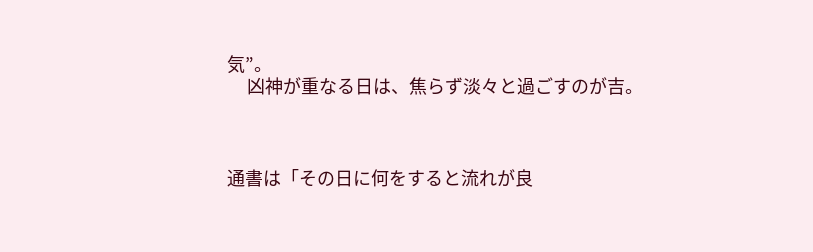気”。
     凶神が重なる日は、焦らず淡々と過ごすのが吉。



通書は「その日に何をすると流れが良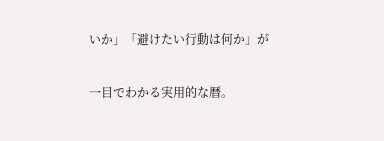いか」「避けたい行動は何か」が

一目でわかる実用的な暦。